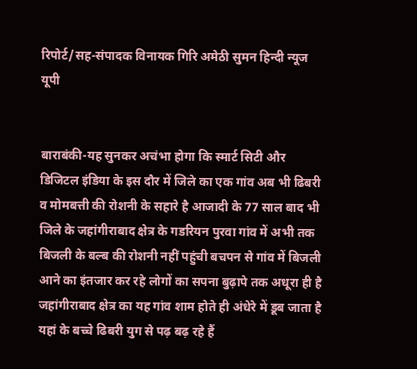रिपोर्ट/सह-संपादक विनायक गिरि अमेठी सुमन हिन्दी न्यूज यूपी


बाराबंकी-यह सुनकर अचंभा होगा कि स्मार्ट सिटी और डिजिटल इंडिया के इस दौर में जिले का एक गांव अब भी ढिबरी व मोमबत्ती की रोशनी के सहारे है आजादी के 77 साल बाद भी जिले के जहांगीराबाद क्षेत्र के गडरियन पुरवा गांव में अभी तक बिजली के बल्ब की रोशनी नहीं पहुंची बचपन से गांव में बिजली आने का इंतजार कर रहे लोगों का सपना बुढ़ापे तक अधूरा ही है जहांगीराबाद क्षेत्र का यह गांव शाम होते ही अंधेरे में डूब जाता है यहां के बच्चे ढिबरी युग से पढ़ बढ़ रहे हैं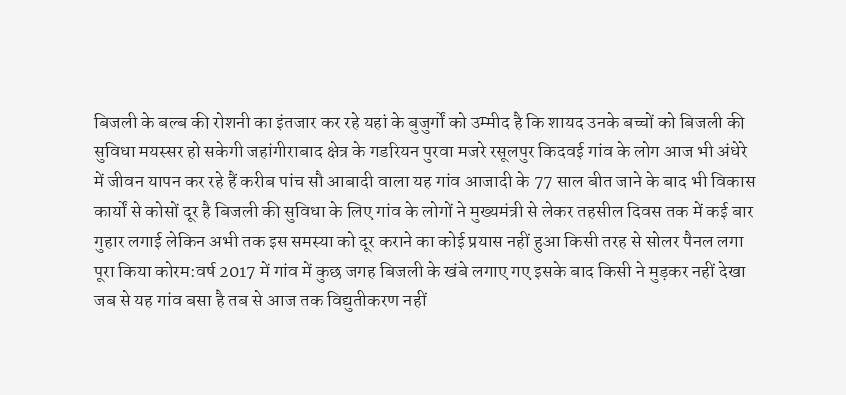बिजली के बल्ब की रोशनी का इंतजार कर रहे यहां के बुजुर्गों को उम्मीद है कि शायद उनके बच्चों को बिजली की सुविधा मयस्सर हो सकेगी जहांगीराबाद क्षेत्र के गडरियन पुरवा मजरे रसूलपुर किदवई गांव के लोग आज भी अंधेरे में जीवन यापन कर रहे हैं करीब पांच सौ आबादी वाला यह गांव आजादी के 77 साल बीत जाने के बाद भी विकास कार्यों से कोसों दूर है बिजली की सुविधा के लिए गांव के लोगों ने मुख्यमंत्री से लेकर तहसील दिवस तक में कई बार गुहार लगाई लेकिन अभी तक इस समस्या को दूर कराने का कोई प्रयास नहीं हुआ किसी तरह से सोलर पैनल लगा पूरा किया कोरम:वर्ष 2017 में गांव में कुछ जगह बिजली के खंबे लगाए गए इसके बाद किसी ने मुड़कर नहीं देखा जब से यह गांव बसा है तब से आज तक विद्युतीकरण नहीं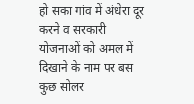हो सका गांव में अंधेरा दूर करने व सरकारी योजनाओं को अमल में दिखाने के नाम पर बस कुछ सोलर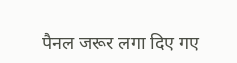पैनल जरूर लगा दिए गए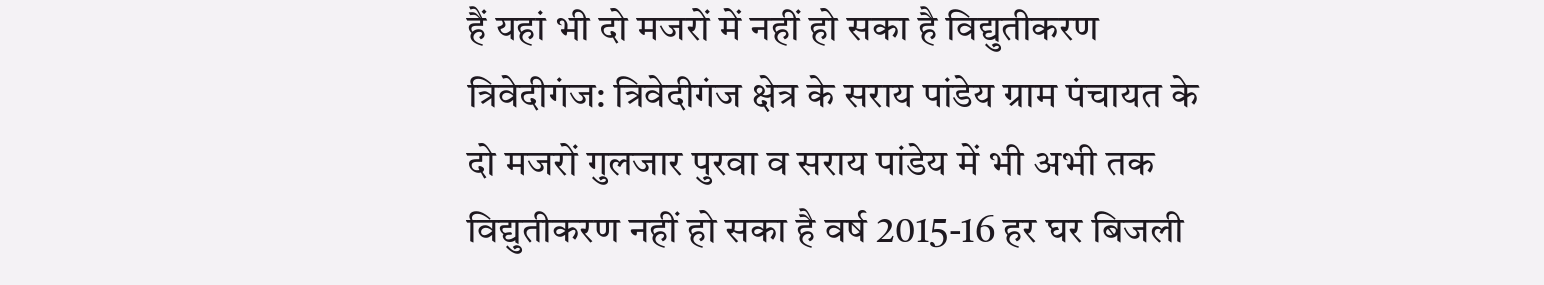हैं यहां भी दो मजरों में नहीं हो सका है विद्युतीकरण त्रिवेदीगंज: त्रिवेदीगंज क्षेत्र के सराय पांडेय ग्राम पंचायत के दो मजरों गुलजार पुरवा व सराय पांडेय में भी अभी तक विद्युतीकरण नहीं हो सका है वर्ष 2015-16 हर घर बिजली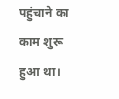पहुंचाने का काम शुरू हुआ था।